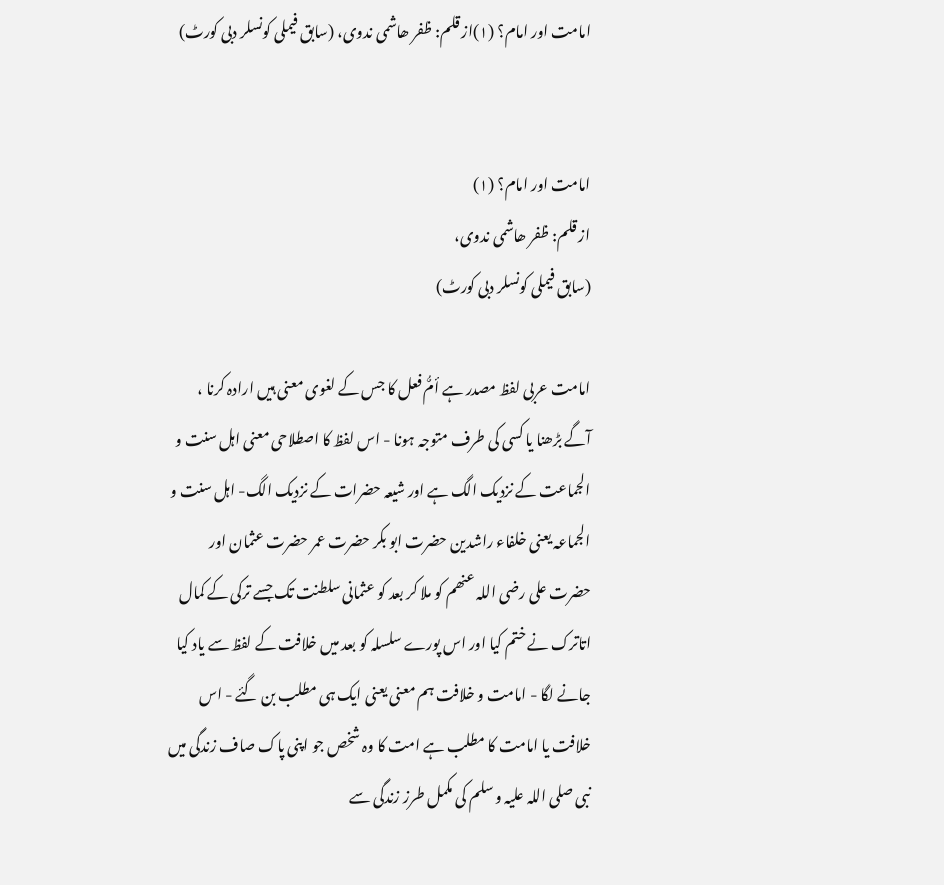امامت اور امام؟ (۱)از قلم: ظفر ھاشمی ندوی، (سابق فیملی کونسلر دبی کورٹ)


امامت اور امام؟ (۱)
از قلم: ظفر ھاشمی ندوی،
(سابق فیملی کونسلر دبی کورٹ)

امامت عربی لفظ مصدر ہے أمٌُ فعل کا جس کے لغوی معنی ہیں ارادہ کرنا ، آگے بڑھنا یا کسی کی طرف متوجہ ہونا - اس لفظ کا اصطلاحی معنی اہل سنت و الجماعت کے نزدیک الگ ہے اور شیعہ حضرات کے نزدیک الگ- اہل سنت و الجماعہ یعنی خلفاء راشدین حضرت ابو بکر حضرت عمر حضرت عثمان اور حضرت علی رضی اللہ عنھم کو ملا کر بعد کو عثمانی سلطنت تک جسے ترکی کے کمال اتاترک نے ختم کیا اور اس پورے سلسلہ کو بعد میں خلافت کے لفظ سے یاد کیا جانے لگا - امامت و خلافت ہم معنی یعنی ایک ہی مطلب بن گئے - اس خلافت یا امامت کا مطلب ہے امت کا وہ شخص جو اپنی پاک صاف زندگی میں نبی صلی اللہ علیہ و سلم کی مکمل طرز زندگی سے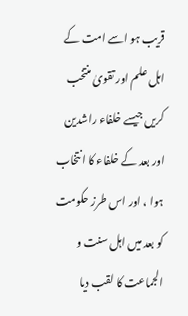قریب ہو اسے امت کے اہل علم اور تقویٰ منتخب کریں جیسے خلفاء راشدین اور بعد کے خلفاء کا انتخاب ہوا ، اور اس طرز حکومت کو بعد میں اہل سنت و الجماعت کا لقب دیا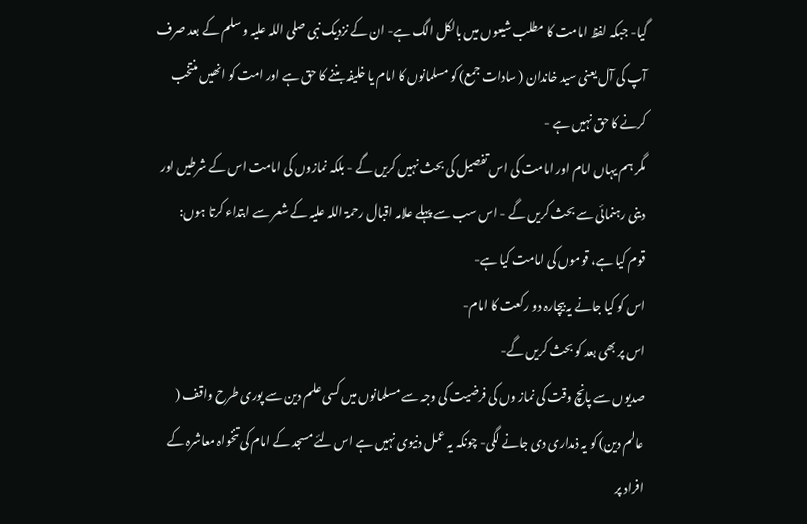گیا- جبکہ لفظ امامت کا مطلب شیعوں میں بالکل الگ ہے- ان کے نزدیک نبی صلی اللہ علیہ و سلم کے بعد صرف آپ کی آل یعنی سید خاندان ( سادات جمع) کو مسلمانوں کا امام یا خلیفہ بننے کا حق ہے اور امت کو انھیں منتخب کرنے کا حق نہیں ہے -
مگر ہم یہاں امام اور امامت کی اس تفصیل کی بحث نہیں کریں گے - بلکہ نمازوں کی امامت اس کے شرطیں اور دینی رہنمائی سے بحث کریں گے - اس سب سے پہلے علامہ اقبال رحمۃ اللہ علیہ کے شعر سے ابتداء کرتا ہوں:
قوم کیا ہے، قوموں کی امامت کیا ہے-
اس کو کیا جانے یہ بیچارہ دو رکعت کا امام-
اس پر بھی بعد کو بحث کریں گے-
صدیوں سے پانچ وقت کی نماز وں کی فرضیت کی وجہ سے مسلمانوں میں کسی علم دین سے پوری طرح واقف ( عالم دین) کو یہ ذمداری دی جانے لگی- چونکہ یہ عمل دنیوی نہیں ہے اس لئے مسجد کے امام کی تنخواہ معاشرہ کے افراد پر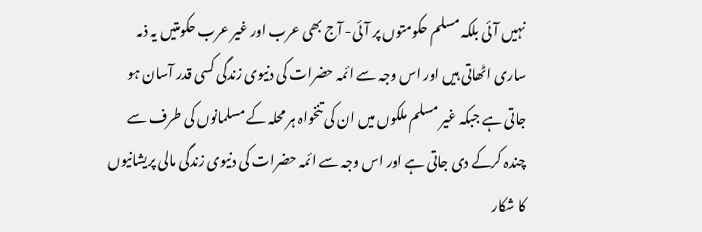نہیں آئی بلکہ مسلم حکومتوں پر آئی- آج بھی عرب اور غیر عرب حکومتیں یہ ذمہ ساری اٹھاتی ہیں اور اس وجہ سے ائمہ حضرات کی دنیوی زندگی کسی قدر آسان ہو جاتی ہے جبکہ غیر مسلم ملکوں میں ان کی تنخواہ ہر محلہ کے مسلمانوں کی طرف سے چندہ کرکے دی جاتی ہے اور اس وجہ سے ائمہ حضرات کی دنیوی زندگی مالی پریشانیوں کا شکار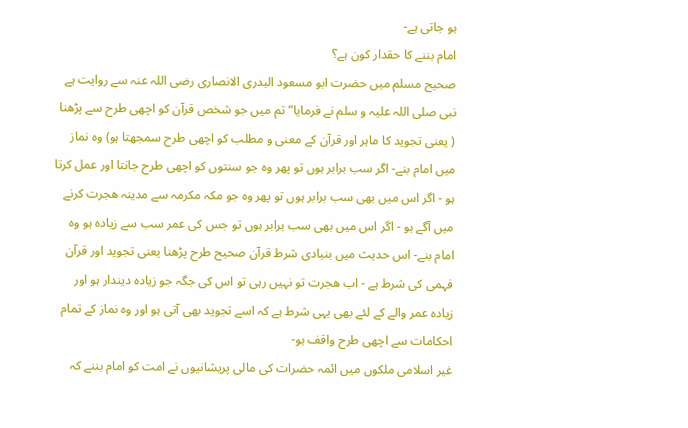ہو جاتی ہے-
امام بننے کا حقدار کون ہے؟
صحیح مسلم میں حضرت ابو مسعود البدری الانصاری رضی اللہ عنہ سے روایت ہے نبی صلی اللہ علیہ و سلم نے فرمایا” تم میں جو شخص قرآن کو اچھی طرح سے پڑھنا ( یعنی تجوید کا ماہر اور قرآن کے معنی و مطلب کو اچھی طرح سمجھتا ہو) وہ نماز میں امام بنے- اگر سب برابر ہوں تو پھر وہ جو سنتوں کو اچھی طرح جانتا اور عمل کرتا ہو - اگر اس میں بھی سب برابر ہوں تو پھر وہ جو مکہ مکرمہ سے مدینہ ھجرت کرنے میں آگے ہو - اگر اس میں بھی سب برابر ہوں تو جس کی عمر سب سے زیادہ ہو وہ امام بنے- اس حدیث میں بنیادی شرط قرآن صحیح طرح پڑھنا یعنی تجوید اور قرآن فہمی کی شرط ہے - اب ھجرت تو نہیں رہی تو اس کی جگہ جو زیادہ دیندار ہو اور زیادہ عمر والے کے لئے بھی یہی شرط ہے کہ اسے تجوید بھی آتی ہو اور وہ نماز کے تمام احکامات سے اچھی طرح واقف ہو-
غیر اسلامی ملکوں میں ائمہ حضرات کی مالی پریشانیوں نے امت کو امام بننے کہ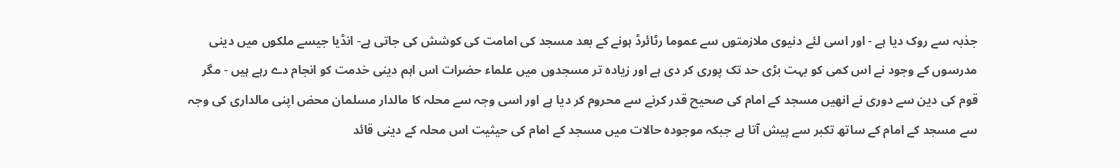جذبہ سے روک دیا ہے - اور اسی لئے دنیوی ملازمتوں سے عموما رٹائرڈ ہونے کے بعد مسجد کی امامت کی کوشش کی جاتی ہے- انڈیا جیسے ملکوں میں دینی مدرسوں کے وجود نے اس کمی کو بہت بڑی حد تک پوری کر دی ہے اور زیادہ تر مسجدوں میں علماء حضرات اس اہم دینی خدمت کو انجام دے رہے ہیں - مگر قوم کی دین سے دوری نے انھیں مسجد کے امام کی صحیح قدر کرنے سے محروم کر دیا ہے اور اسی وجہ سے محلہ کا مالدار مسلمان محض اپنی مالداری کی وجہ سے مسجد کے امام کے ساتھ تکبر سے پیش آتا ہے جبکہ موجودہ حالات میں مسجد کے امام کی حیثیت اس محلہ کے دینی قائد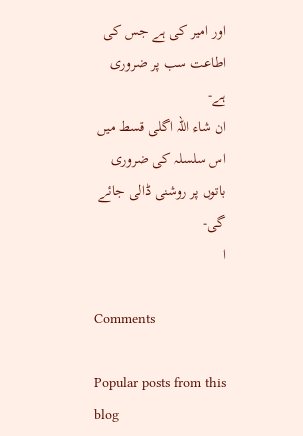اور امیر کی ہے جس کی اطاعت سب پر ضروری ہے-
ان شاء اللہ اگلی قسط میں اس سلسلہ کی ضروری باتوں پر روشنی ڈالی جائے گی-
ا

Comments

Popular posts from this blog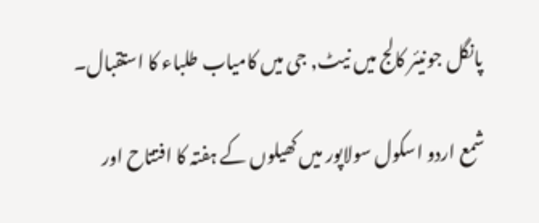پانگل جونیئر کالج میں نیٹ, جی میں کامیاب طلباء کا استقبال۔

شمع اردو اسکول سولاپور میں کھیلوں کے ہفتہ کا افتتاح اور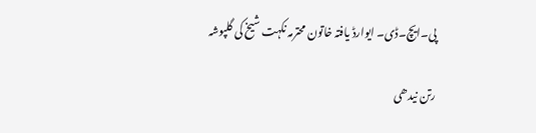پی۔ایچ۔ڈی۔ ایوارڈ یافتہ خاتون محترمہ نکہت شیخ کی گلپوشہ

رتن نیدھی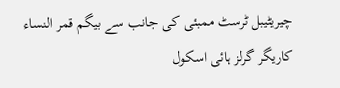چیریٹیبل ٹرسٹ ممبئی کی جانب سے بیگم قمر النساء کاریگر گرلز ہائی اسکول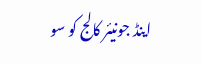اینڈ جونیئر کالج کو سو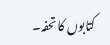کتابوں کا تحفہ۔